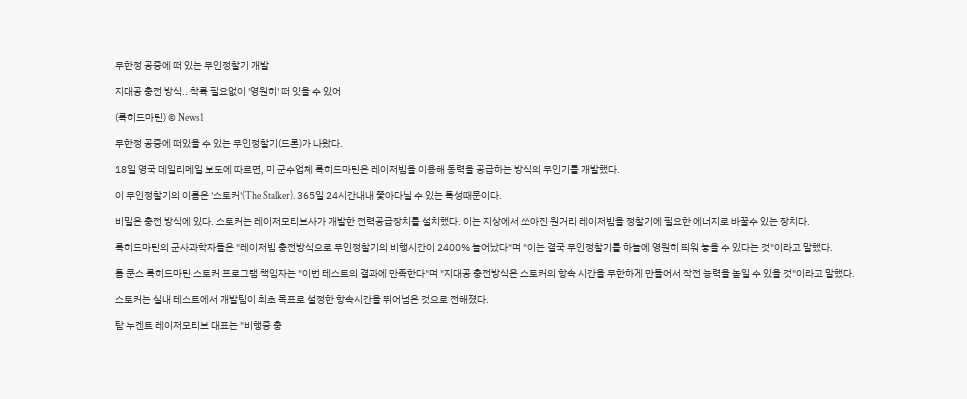무한정 공중에 떠 있는 무인정찰기 개발

지대공 충전 방식.. 착륙 필요없이 '영원히' 떠 잇을 수 있어

(록히드마틴) © News1

무한정 공중에 떠있을 수 있는 무인정찰기(드론)가 나왔다.

18일 영국 데일리메일 보도에 따르면, 미 군수업체 록히드마틴은 레이저빔을 이용해 동력을 공급하는 방식의 무인기를 개발했다.

이 무인정찰기의 이름은 '스토커'(The Stalker). 365일 24시간내내 쫓아다닐 수 있는 특성때문이다.

비밀은 충전 방식에 있다. 스토커는 레이저모티브사가 개발한 전력공급장치를 설치했다. 이는 지상에서 쏘아진 원거리 레이저빔을 정찰기에 필요한 에너지로 바꿀수 있는 장치다.

록히드마틴의 군사과학자들은 "레이저빔 충전방식으로 무인정찰기의 비행시간이 2400% 늘어났다"며 "이는 결국 무인정찰기를 하늘에 영원히 띄워 놓을 수 있다는 것"이라고 말했다.

톰 쿤스 록히드마틴 스토커 프로그램 책임자는 "이번 테스트의 결과에 만족한다"며 "지대공 충전방식은 스토커의 항속 시간을 무한하게 만들어서 작전 능력을 높일 수 있을 것"이라고 말했다.

스토커는 실내 테스트에서 개발팀이 최초 목표로 설정한 항속시간을 뛰어넘은 것으로 전해졌다.

탐 누겐트 레이저모티브 대표는 "비행중 충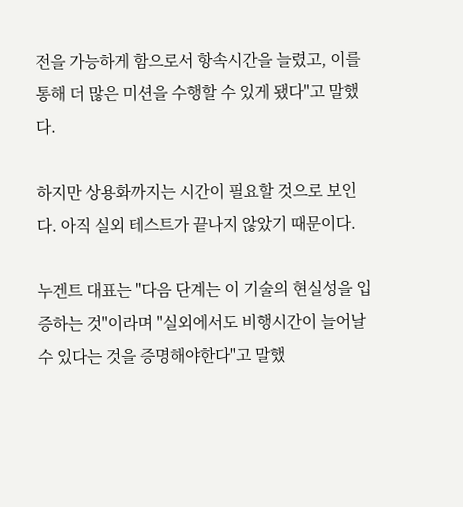전을 가능하게 함으로서 항속시간을 늘렸고, 이를 통해 더 많은 미션을 수행할 수 있게 됐다"고 말했다.

하지만 상용화까지는 시간이 필요할 것으로 보인다. 아직 실외 테스트가 끝나지 않았기 때문이다.

누겐트 대표는 "다음 단계는 이 기술의 현실성을 입증하는 것"이라며 "실외에서도 비행시간이 늘어날 수 있다는 것을 증명해야한다"고 말했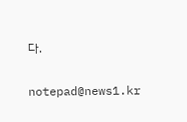다.

notepad@news1.kr